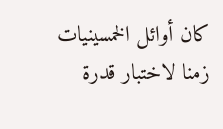كان أوائل الخمسينيات زمنا لاختبار قدرة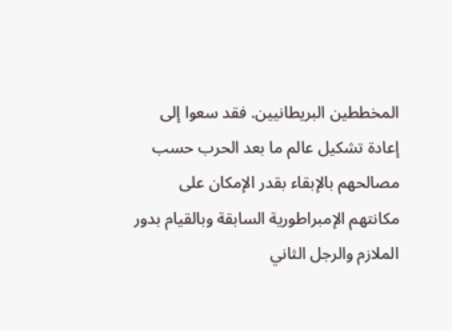المخططين البريطانيين. فقد سعوا إلى إعادة تشكيل عالم ما بعد الحرب حسب مصالحهم بالإبقاء بقدر الإمكان على مكانتهم الإمبراطورية السابقة وبالقيام بدور الملازم والرجل الثاني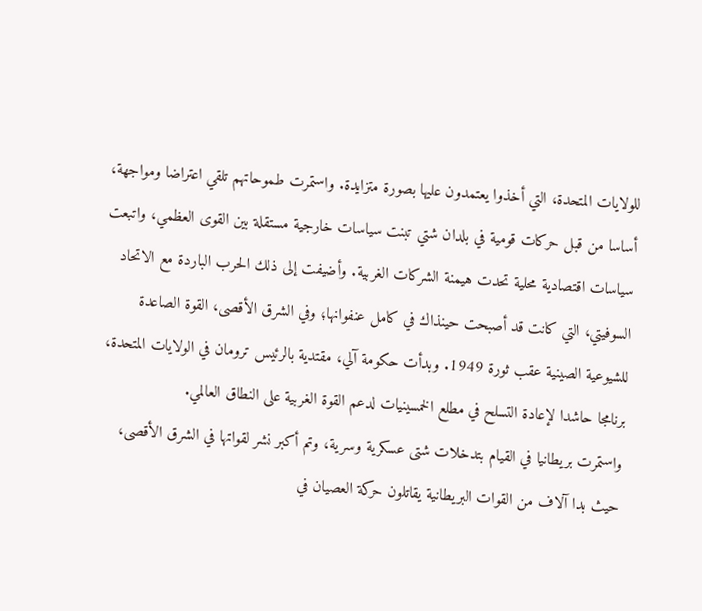للولايات المتحدة، التي أخذوا يعتمدون عليها بصورة متزايدة. واستمرت طموحاتهم تلقي اعتراضا ومواجهة، أساسا من قبل حركات قومية في بلدان شتي تبنت سياسات خارجية مستقلة بين القوى العظمي، واتبعت سياسات اقتصادية محلية تحدت هيمنة الشركات الغربية. وأضيفت إلى ذلك الحرب الباردة مع الاتحاد السوفيتي، التي كانت قد أصبحت حينذاك في كامل عنفوانها؛ وفي الشرق الأقصى، القوة الصاعدة للشيوعية الصينية عقب ثورة 1949. وبدأت حكومة آلي، مقتدية بالرئيس ترومان في الولايات المتحدة، برنامجا حاشدا لإعادة التسلح في مطلع الخمسينيات لدعم القوة الغربية على النطاق العالمي.
واستمرت بريطانيا في القيام بتدخلات شتى عسكرية وسرية، وتم أكبر نشر لقواتها في الشرق الأقصى، حيث بدا آلاف من القوات البريطانية يقاتلون حركة العصيان في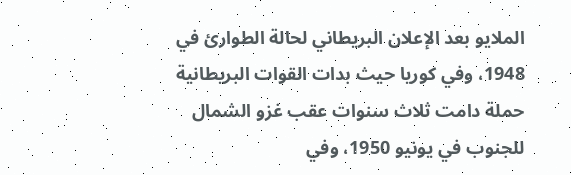الملايو بعد الإعلان البريطاني لحالة الطوارئ في 1948، وفي کوريا حيث بدات القوات البريطانية حملة دامت ثلاث سنوات عقب غزو الشمال للجنوب في يونيو 1950، وفي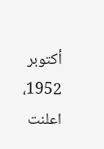أكتوبر 1952، اعلنت